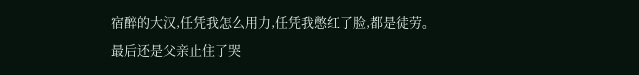宿醉的大汉,任凭我怎么用力,任凭我憋红了脸,都是徒劳。
最后还是父亲止住了哭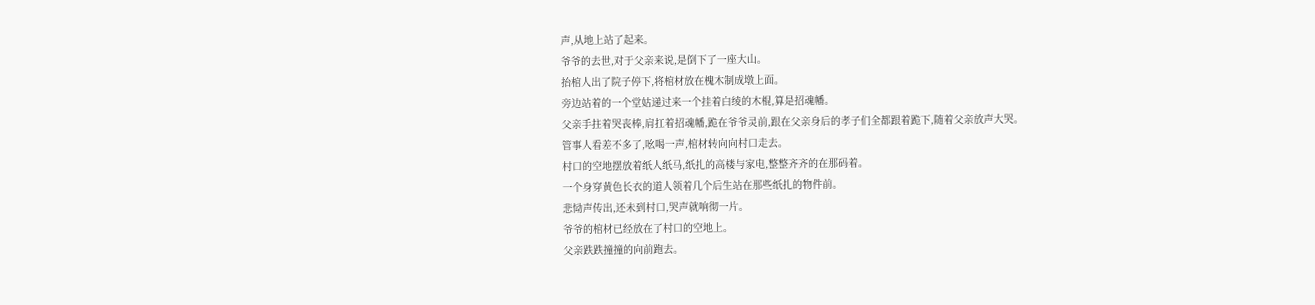声,从地上站了起来。
爷爷的去世,对于父亲来说,是倒下了一座大山。
抬棺人出了院子停下,将棺材放在槐木制成墩上面。
旁边站着的一个堂姑递过来一个挂着白绫的木棍,算是招魂幡。
父亲手拄着哭丧棒,肩扛着招魂幡,跪在爷爷灵前,跟在父亲身后的孝子们全都跟着跪下,随着父亲放声大哭。
管事人看差不多了,吆喝一声,棺材转向向村口走去。
村口的空地摆放着纸人纸马,纸扎的高楼与家电,整整齐齐的在那码着。
一个身穿黄色长衣的道人领着几个后生站在那些纸扎的物件前。
悲恸声传出,还未到村口,哭声就响彻一片。
爷爷的棺材已经放在了村口的空地上。
父亲跌跌撞撞的向前跑去。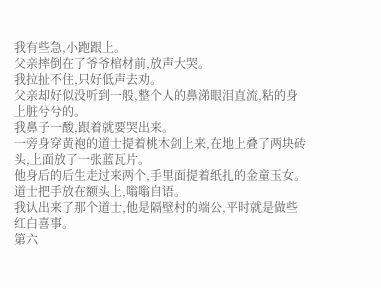我有些急,小跑跟上。
父亲摔倒在了爷爷棺材前,放声大哭。
我拉扯不住,只好低声去劝。
父亲却好似没听到一般,整个人的鼻涕眼泪直流,粘的身上脏兮兮的。
我鼻子一酸,跟着就要哭出来。
一旁身穿黄袍的道士提着桃木剑上来,在地上叠了两块砖头,上面放了一张蓝瓦片。
他身后的后生走过来两个,手里面提着纸扎的金童玉女。
道士把手放在额头上,嗡嗡自语。
我认出来了那个道士,他是隔壁村的端公,平时就是做些红白喜事。
第六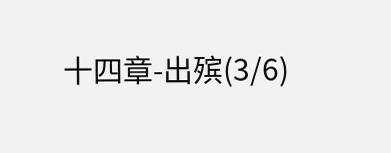十四章-出殡(3/6)